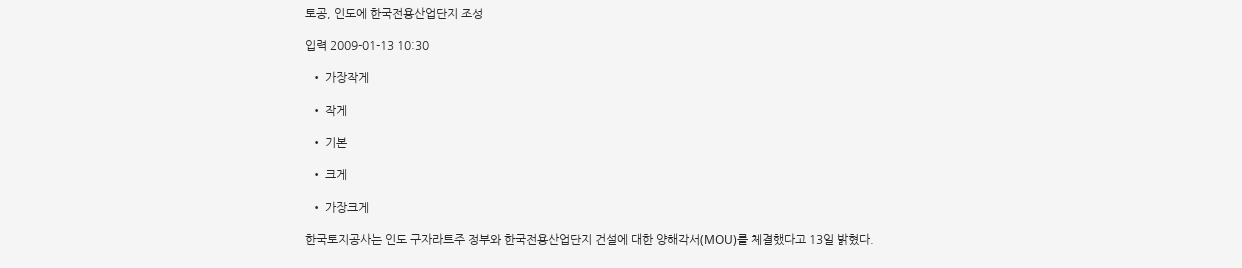토공, 인도에 한국전용산업단지 조성

입력 2009-01-13 10:30

  • 가장작게

  • 작게

  • 기본

  • 크게

  • 가장크게

한국토지공사는 인도 구자라트주 정부와 한국전용산업단지 건설에 대한 양해각서(MOU)를 체결했다고 13일 밝혔다.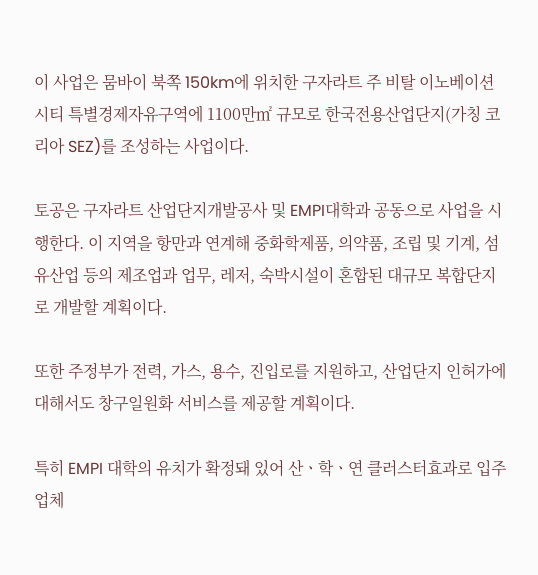이 사업은 뭄바이 북쪽 150km에 위치한 구자라트 주 비탈 이노베이션시티 특별경제자유구역에 1100만㎡ 규모로 한국전용산업단지(가칭 코리아 SEZ)를 조성하는 사업이다.

토공은 구자라트 산업단지개발공사 및 EMPI대학과 공동으로 사업을 시행한다. 이 지역을 항만과 연계해 중화학제품, 의약품, 조립 및 기계, 섬유산업 등의 제조업과 업무, 레저, 숙박시설이 혼합된 대규모 복합단지로 개발할 계획이다.

또한 주정부가 전력, 가스, 용수, 진입로를 지원하고, 산업단지 인허가에 대해서도 창구일원화 서비스를 제공할 계획이다.

특히 EMPI 대학의 유치가 확정돼 있어 산ㆍ학ㆍ연 클러스터효과로 입주업체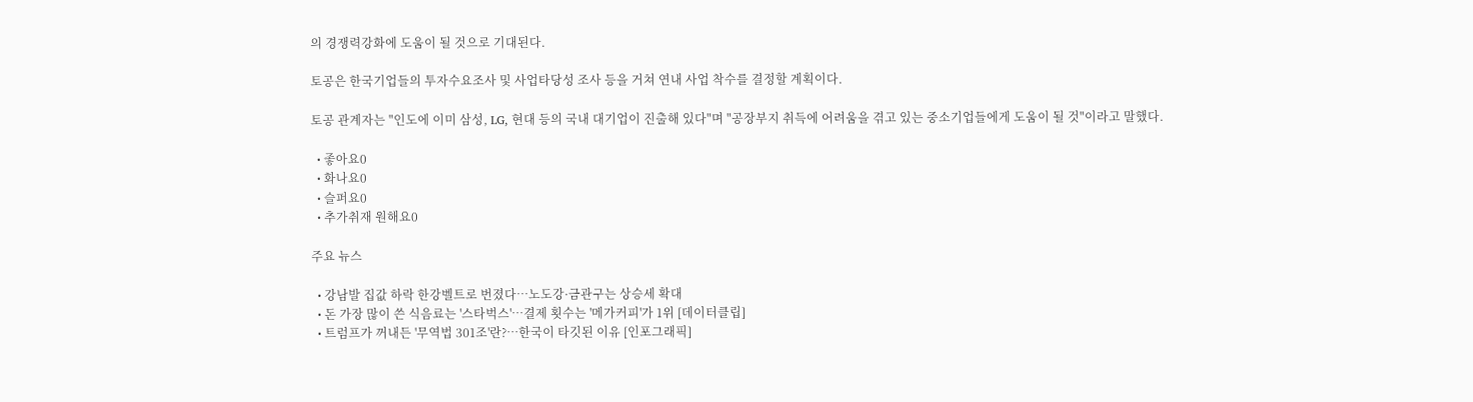의 경쟁력강화에 도움이 될 것으로 기대된다.

토공은 한국기업들의 투자수요조사 및 사업타당성 조사 등을 거쳐 연내 사업 착수를 결정할 계획이다.

토공 관계자는 "인도에 이미 삼성, LG, 현대 등의 국내 대기업이 진출해 있다"며 "공장부지 취득에 어려움을 겪고 있는 중소기업들에게 도움이 될 것"이라고 말했다.

  • 좋아요0
  • 화나요0
  • 슬퍼요0
  • 추가취재 원해요0

주요 뉴스

  • 강남발 집값 하락 한강벨트로 번졌다⋯노도강·금관구는 상승세 확대
  • 돈 가장 많이 쓴 식음료는 '스타벅스'…결제 횟수는 '메가커피'가 1위 [데이터클립]
  • 트럼프가 꺼내든 '무역법 301조'란?…한국이 타깃된 이유 [인포그래픽]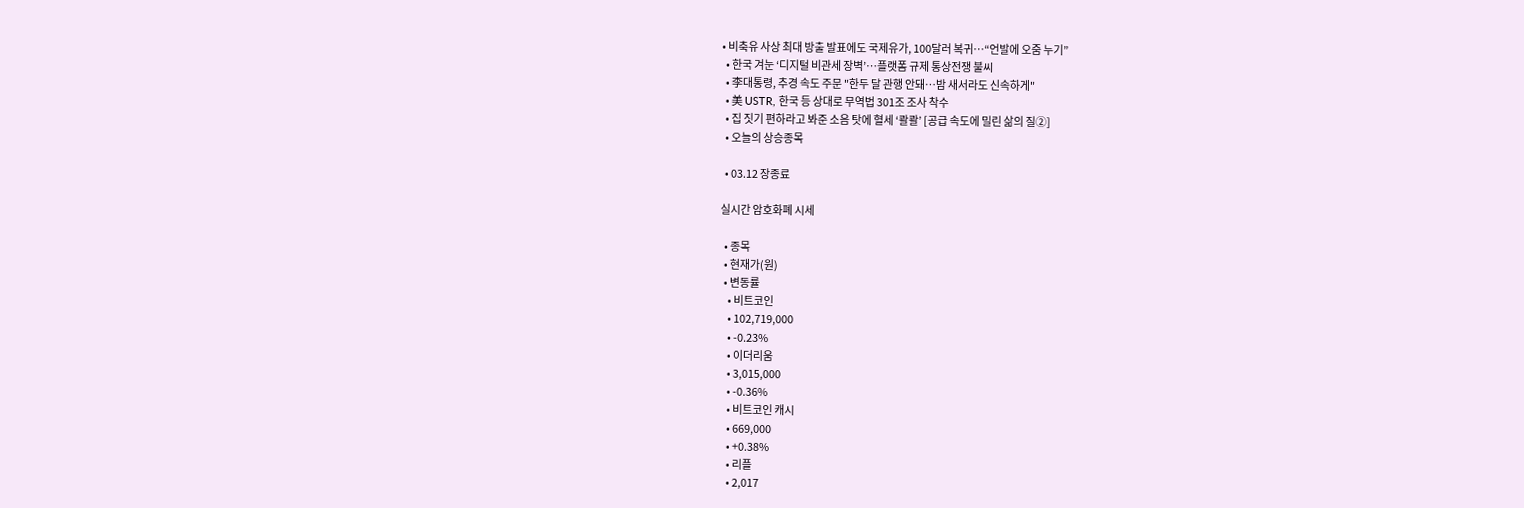• 비축유 사상 최대 방출 발표에도 국제유가, 100달러 복귀⋯“언발에 오줌 누기”
  • 한국 겨눈 ‘디지털 비관세 장벽’…플랫폼 규제 통상전쟁 불씨
  • 李대통령, 추경 속도 주문 "한두 달 관행 안돼…밤 새서라도 신속하게"
  • 美 USTR, 한국 등 상대로 무역법 301조 조사 착수
  • 집 짓기 편하라고 봐준 소음 탓에 혈세 ‘콸콸’ [공급 속도에 밀린 삶의 질②]
  • 오늘의 상승종목

  • 03.12 장종료

실시간 암호화폐 시세

  • 종목
  • 현재가(원)
  • 변동률
    • 비트코인
    • 102,719,000
    • -0.23%
    • 이더리움
    • 3,015,000
    • -0.36%
    • 비트코인 캐시
    • 669,000
    • +0.38%
    • 리플
    • 2,017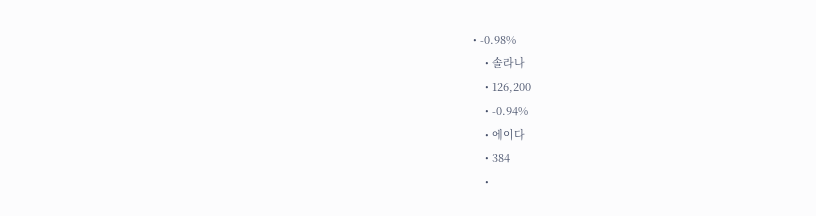• -0.98%
    • 솔라나
    • 126,200
    • -0.94%
    • 에이다
    • 384
    •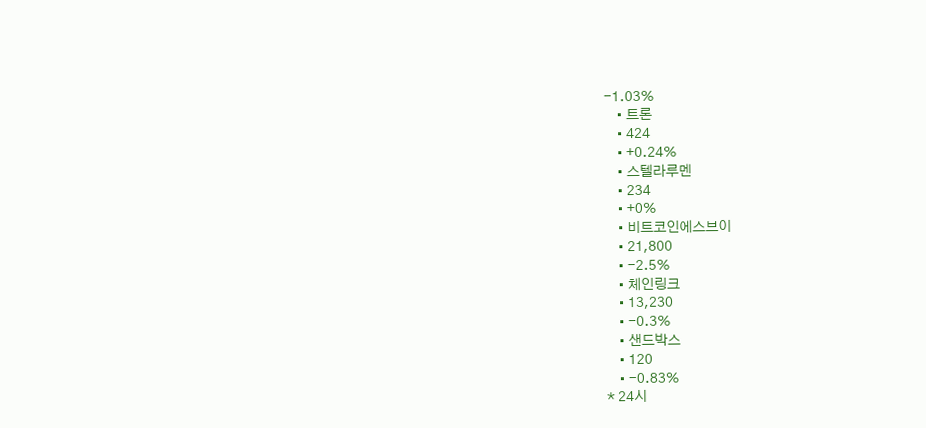-1.03%
    • 트론
    • 424
    • +0.24%
    • 스텔라루멘
    • 234
    • +0%
    • 비트코인에스브이
    • 21,800
    • -2.5%
    • 체인링크
    • 13,230
    • -0.3%
    • 샌드박스
    • 120
    • -0.83%
* 24시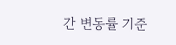간 변동률 기준